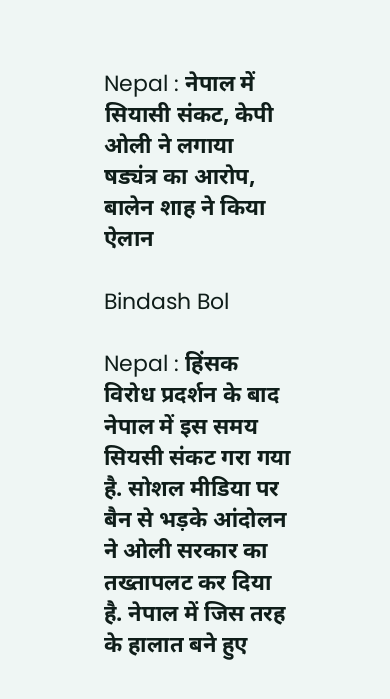Nepal : नेपाल में सियासी संकट, केपी ओली ने लगाया षड्यंत्र का आरोप, बालेन शाह ने किया ऐलान

Bindash Bol

Nepal : हिंसक विरोध प्रदर्शन के बाद नेपाल में इस समय सियसी संकट गरा गया है. सोशल मीडिया पर बैन से भड़के आंदोलन ने ओली सरकार का तख्तापलट कर दिया है. नेपाल में जिस तरह के हालात बने हुए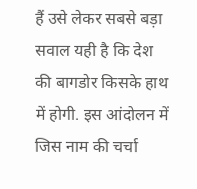हैं उसे लेकर सबसे बड़ा सवाल यही है कि देश की बागडोर किसके हाथ में होगी. इस आंदोलन में जिस नाम की चर्चा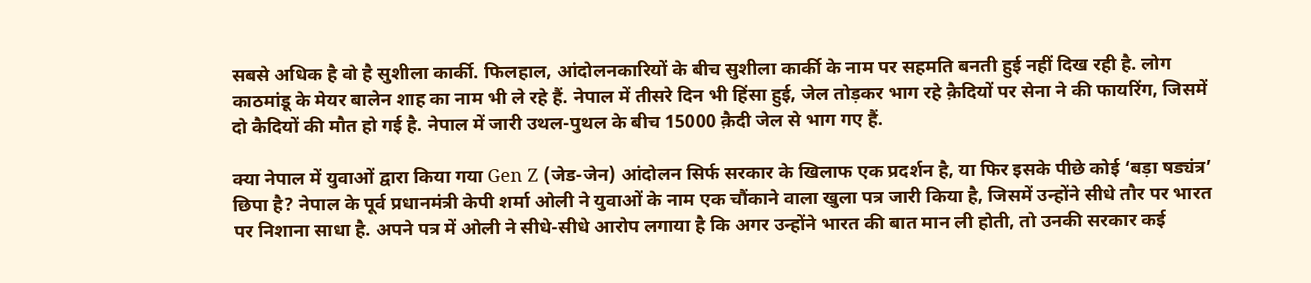सबसे अधिक है वो है सुशीला कार्की. फिलहाल, आंदोलनकारियों के बीच सुशीला कार्की के नाम पर सहमति बनती हुई नहीं दिख रही है. लोग काठमांडू के मेयर बालेन शाह का नाम भी ले रहे हैं. नेपाल में तीसरे दिन भी हिंसा हुई, जेल तोड़कर भाग रहे क़ैदियों पर सेना ने की फायरिंग, जिसमें दो कैदियों की मौत हो गई है. नेपाल में जारी उथल-पुथल के बीच 15000 क़ैदी जेल से भाग गए हैं.

क्या नेपाल में युवाओं द्वारा किया गया Gen Z (जेड-जेन) आंदोलन सिर्फ सरकार के खिलाफ एक प्रदर्शन है, या फिर इसके पीछे कोई ‘बड़ा षड्यंत्र’ छिपा है? नेपाल के पूर्व प्रधानमंत्री केपी शर्मा ओली ने युवाओं के नाम एक चौंकाने वाला खुला पत्र जारी किया है, जिसमें उन्होंने सीधे तौर पर भारत पर निशाना साधा है. अपने पत्र में ओली ने सीधे-सीधे आरोप लगाया है कि अगर उन्होंने भारत की बात मान ली होती, तो उनकी सरकार कई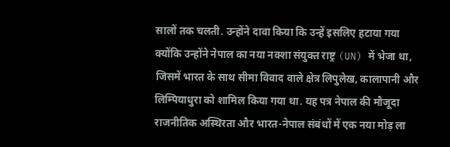सालों तक चलती. उन्होंने दावा किया कि उन्हें इसलिए हटाया गया क्योंकि उन्होंने नेपाल का नया नक्शा संयुक्त राष्ट्र (UN) में भेजा था, जिसमें भारत के साथ सीमा विवाद वाले क्षेत्र लिपुलेख, कालापानी और लिम्पियाधुरा को शामिल किया गया था. यह पत्र नेपाल की मौजूदा राजनीतिक अस्थिरता और भारत-नेपाल संबंधों में एक नया मोड़ ला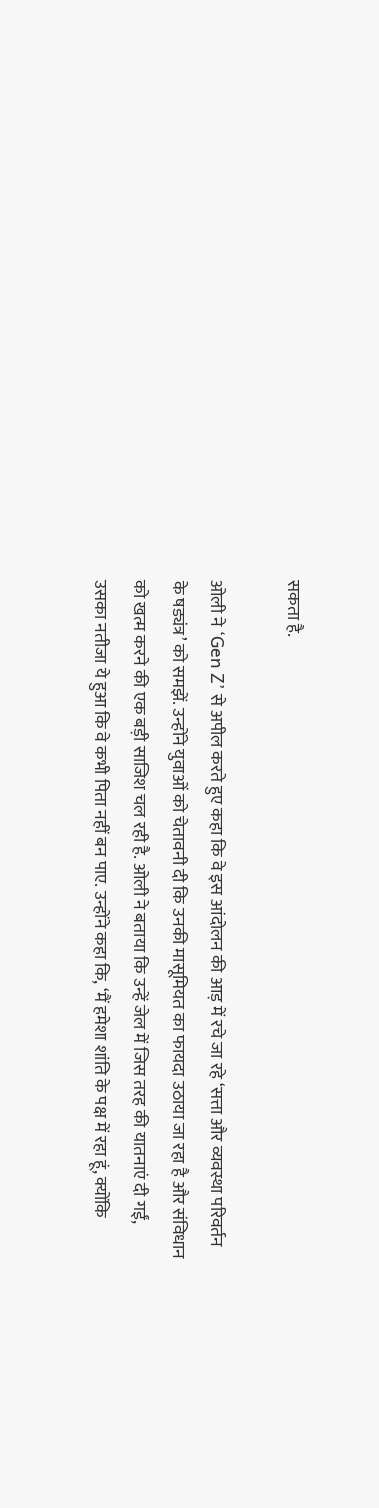सकता है.

ओली ने ‘Gen Z’ से अपील करते हुए कहा कि वे इस आंदोलन की आड़ में रचे जा रहे ‘सत्ता और व्यवस्था परिवर्तन के षड्यंत्र’ को समझें. उन्होंने युवाओं को चेतावनी दी कि उनकी मासूमियत का फायदा उठाया जा रहा है और संविधान को खत्म करने की एक बड़ी साजिश चल रही है. ओली ने बताया कि उन्हें जेल में जिस तरह की यातनाएं दी गईं, उसका नतीजा ये हुआ कि वे कभी पिता नहीं बन पाए. उन्होंने कहा कि, ‘मैं हमेशा शांति के पक्ष में रहा हूं, क्योंकि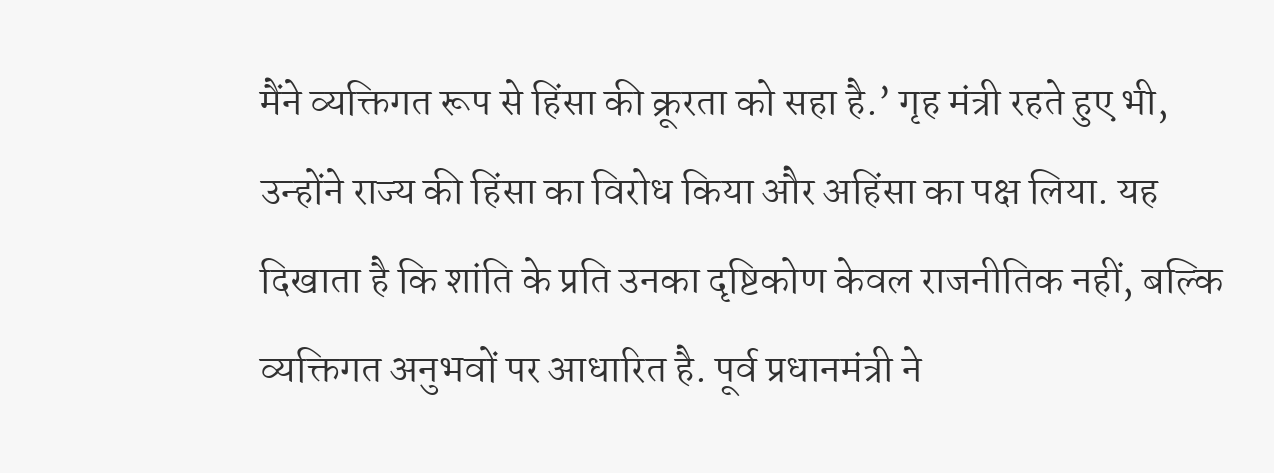मैंने व्यक्तिगत रूप से हिंसा की क्रूरता को सहा है.’ गृह मंत्री रहते हुए भी, उन्होंने राज्य की हिंसा का विरोध किया और अहिंसा का पक्ष लिया. यह दिखाता है कि शांति के प्रति उनका दृष्टिकोण केवल राजनीतिक नहीं, बल्कि व्यक्तिगत अनुभवों पर आधारित है. पूर्व प्रधानमंत्री ने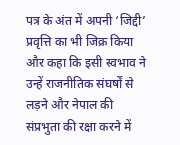पत्र के अंत में अपनी ‘जिद्दी’ प्रवृत्ति का भी जिक्र किया और कहा कि इसी स्वभाव ने उन्हें राजनीतिक संघर्षों से लड़ने और नेपाल की संप्रभुता की रक्षा करने में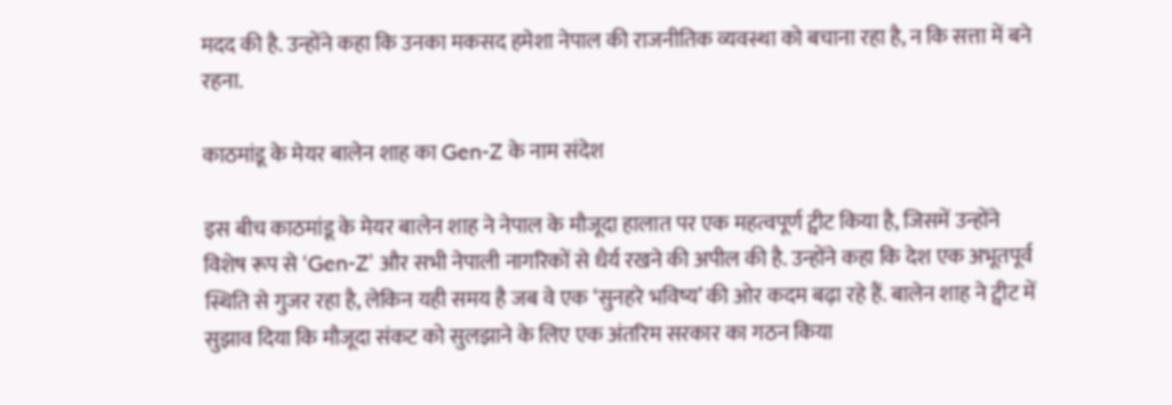मदद की है. उन्होंने कहा कि उनका मकसद हमेशा नेपाल की राजनीतिक व्यवस्था को बचाना रहा है, न कि सत्ता में बने रहना.

काठमांडू के मेयर बालेन शाह का Gen-Z के नाम संदेश

इस बीच काठमांडू के मेयर बालेन शाह ने नेपाल के मौजूदा हालात पर एक महत्वपूर्ण ट्वीट किया है, जिसमें उन्होंने विशेष रूप से ‘Gen-Z’ और सभी नेपाली नागरिकों से धैर्य रखने की अपील की है. उन्होंने कहा कि देश एक अभूतपूर्व स्थिति से गुजर रहा है, लेकिन यही समय है जब वे एक ‘सुनहरे भविष्य’ की ओर कदम बढ़ा रहे हैं. बालेन शाह ने ट्वीट में सुझाव दिया कि मौजूदा संकट को सुलझाने के लिए एक अंतरिम सरकार का गठन किया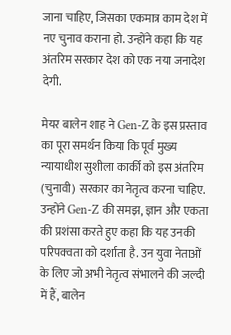जाना चाहिए, जिसका एकमात्र काम देश में नए चुनाव कराना हो. उन्होंने कहा कि यह अंतरिम सरकार देश को एक नया जनादेश देगी.

मेयर बालेन शाह ने Gen-Z के इस प्रस्ताव का पूरा समर्थन किया कि पूर्व मुख्य न्यायाधीश सुशीला कार्की को इस अंतरिम (चुनावी) सरकार का नेतृत्व करना चाहिए. उन्होंने Gen-Z की समझ, ज्ञान और एकता की प्रशंसा करते हुए कहा कि यह उनकी परिपक्वता को दर्शाता है. उन युवा नेताओं के लिए जो अभी नेतृत्व संभालने की जल्दी में हैं, बालेन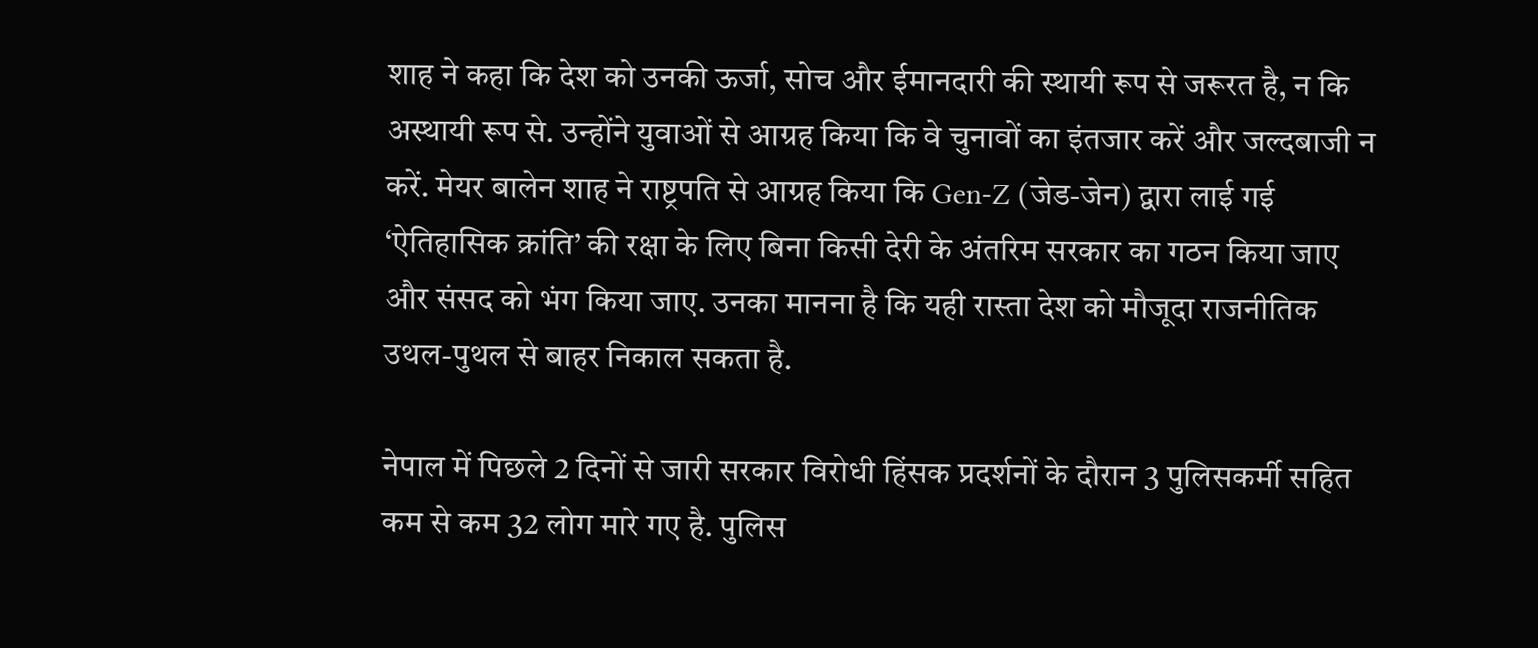शाह ने कहा कि देश को उनकी ऊर्जा, सोच और ईमानदारी की स्थायी रूप से जरूरत है, न कि अस्थायी रूप से. उन्होंने युवाओं से आग्रह किया कि वे चुनावों का इंतजार करें और जल्दबाजी न करें. मेयर बालेन शाह ने राष्ट्रपति से आग्रह किया कि Gen-Z (जेड-जेन) द्वारा लाई गई ‘ऐतिहासिक क्रांति’ की रक्षा के लिए बिना किसी देरी के अंतरिम सरकार का गठन किया जाए और संसद को भंग किया जाए. उनका मानना है कि यही रास्ता देश को मौजूदा राजनीतिक उथल-पुथल से बाहर निकाल सकता है.

नेपाल में पिछले 2 दिनों से जारी सरकार विरोधी हिंसक प्रदर्शनों के दौरान 3 पुलिसकर्मी सहित कम से कम 32 लोग मारे गए है. पुलिस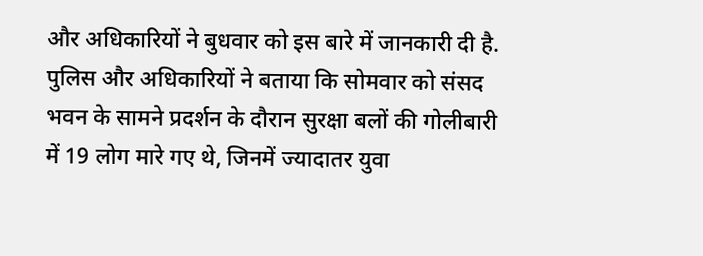और अधिकारियों ने बुधवार को इस बारे में जानकारी दी है. पुलिस और अधिकारियों ने बताया कि सोमवार को संसद भवन के सामने प्रदर्शन के दौरान सुरक्षा बलों की गोलीबारी में 19 लोग मारे गए थे, जिनमें ज्यादातर युवा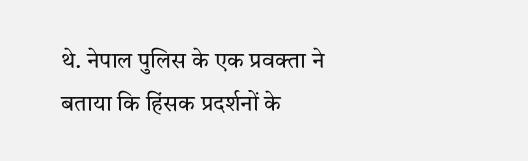थे. नेपाल पुलिस के एक प्रवक्ता ने बताया कि हिंसक प्रदर्शनों के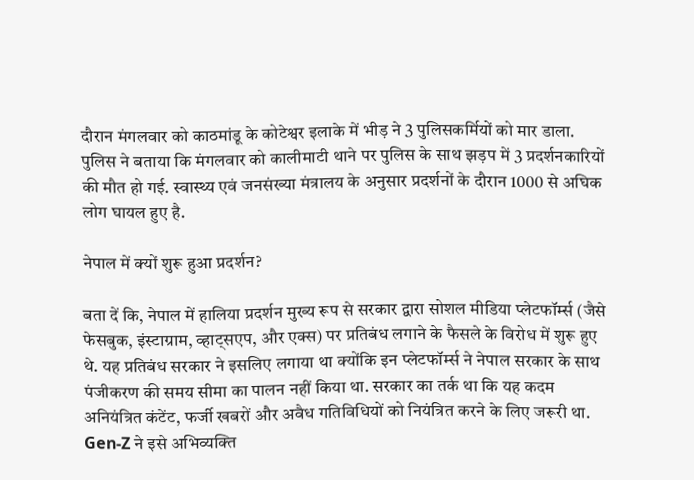दौरान मंगलवार को काठमांडू के कोटेश्वर इलाके में भीड़ ने 3 पुलिसकर्मियों को मार डाला. पुलिस ने बताया कि मंगलवार को कालीमाटी थाने पर पुलिस के साथ झड़प में 3 प्रदर्शनकारियों की मौत हो गई. स्वास्थ्य एवं जनसंख्या मंत्रालय के अनुसार प्रदर्शनों के दौरान 1000 से अघिक लोग घायल हुए है.

नेपाल में क्यों शुरू हुआ प्रदर्शन?

बता दें कि, नेपाल में हालिया प्रदर्शन मुख्य रूप से सरकार द्वारा सोशल मीडिया प्लेटफॉर्म्स (जैसे फेसबुक, इंस्टाग्राम, व्हाट्सएप, और एक्स) पर प्रतिबंध लगाने के फैसले के विरोध में शुरू हुए थे. यह प्रतिबंध सरकार ने इसलिए लगाया था क्योंकि इन प्लेटफॉर्म्स ने नेपाल सरकार के साथ पंजीकरण की समय सीमा का पालन नहीं किया था. सरकार का तर्क था कि यह कदम अनियंत्रित कंटेंट, फर्जी खबरों और अवैध गतिविधियों को नियंत्रित करने के लिए जरूरी था. Gen-Z ने इसे अभिव्यक्ति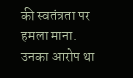की स्वतंत्रता पर हमला माना. उनका आरोप था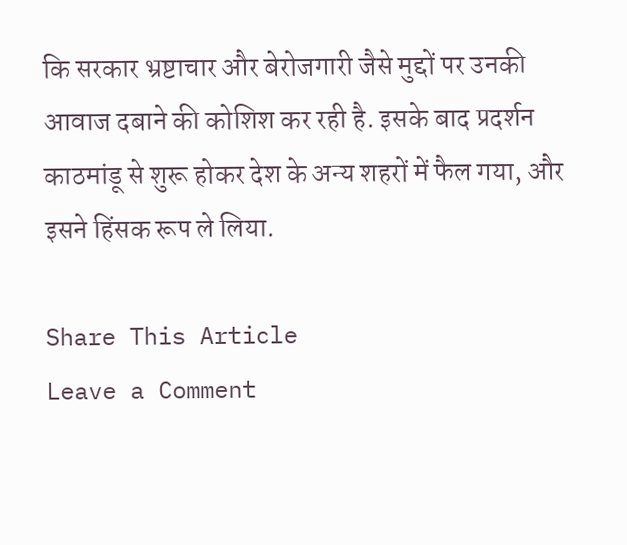कि सरकार भ्रष्टाचार और बेरोजगारी जैसे मुद्दों पर उनकी आवाज दबाने की कोशिश कर रही है. इसके बाद प्रदर्शन काठमांडू से शुरू होकर देश के अन्य शहरों में फैल गया, और इसने हिंसक रूप ले लिया.

Share This Article
Leave a Comment